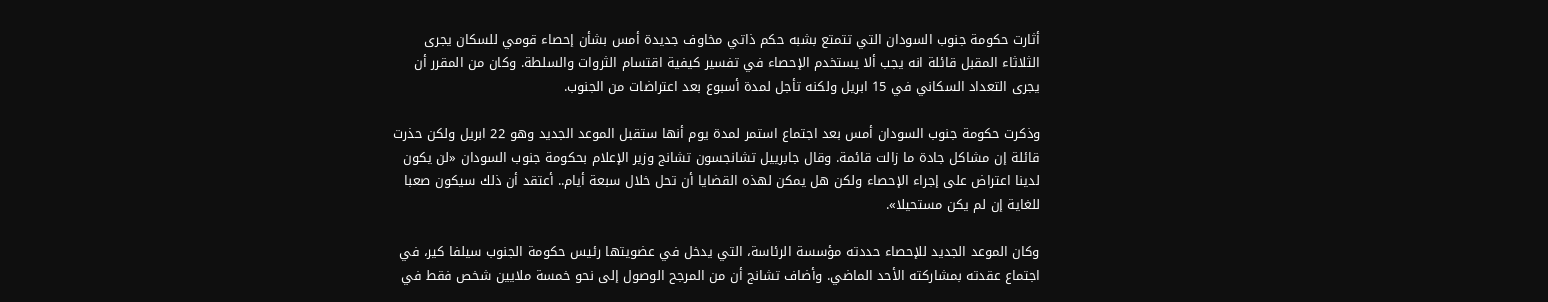أثارت حكومة جنوب السودان التي تتمتع بشبه حكم ذاتي مخاوف جديدة أمس بشأن إحصاء قومي للسكان يجرى الثلاثاء المقبل قائلة انه يجب ألا يستخدم الإحصاء في تفسير كيفية اقتسام الثروات والسلطة. وكان من المقرر أن يجرى التعداد السكاني في 15 ابريل ولكنه تأجل لمدة أسبوع بعد اعتراضات من الجنوب.

وذكرت حكومة جنوب السودان أمس بعد اجتماع استمر لمدة يوم أنها ستقبل الموعد الجديد وهو 22 ابريل ولكن حذرت قائلة إن مشاكل جادة ما زالت قائمة. وقال جابرييل تشانجسون تشانج وزير الإعلام بحكومة جنوب السودان «لن يكون لدينا اعتراض على إجراء الإحصاء ولكن هل يمكن لهذه القضايا أن تحل خلال سبعة أيام.. أعتقد أن ذلك سيكون صعبا للغاية إن لم يكن مستحيلا».

وكان الموعد الجديد للإحصاء حددته مؤسسة الرئاسة، التي يدخل في عضويتها رئيس حكومة الجنوب سيلفا كير، في اجتماع عقدته بمشاركته الأحد الماضي. وأضاف تشانج أن من المرجح الوصول إلى نحو خمسة ملايين شخص فقط في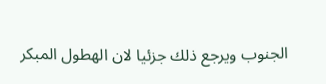الجنوب ويرجع ذلك جزئيا لان الهطول المبكر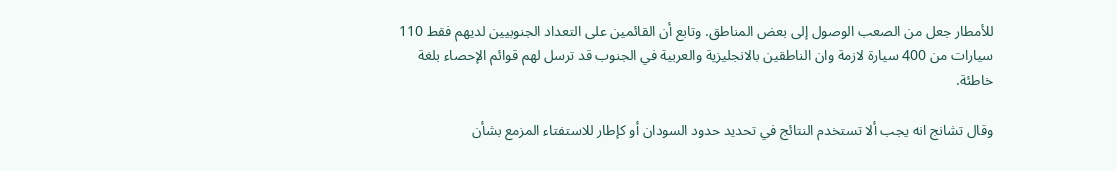للأمطار جعل من الصعب الوصول إلى بعض المناطق. وتابع أن القائمين على التعداد الجنوبيين لديهم فقط 110 سيارات من 400 سيارة لازمة وان الناطقين بالانجليزية والعربية في الجنوب قد ترسل لهم قوائم الإحصاء بلغة خاطئة.

وقال تشانج انه يجب ألا تستخدم النتائج في تحديد حدود السودان أو كإطار للاستفتاء المزمع بشأن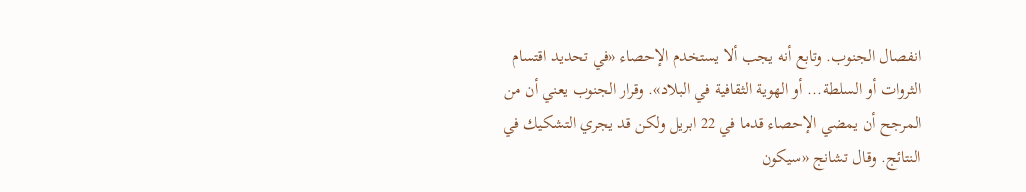انفصال الجنوب. وتابع أنه يجب ألا يستخدم الإحصاء «في تحديد اقتسام الثروات أو السلطة... أو الهوية الثقافية في البلاد». وقرار الجنوب يعني أن من المرجح أن يمضي الإحصاء قدما في 22 ابريل ولكن قد يجري التشكيك في النتائج. وقال تشانج «سيكون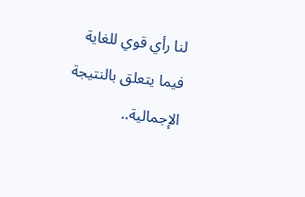لنا رأي قوي للغاية فيما يتعلق بالنتيجة الإجمالية..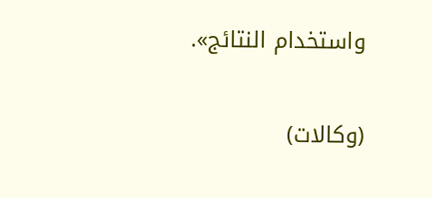واستخدام النتائج».

(وكالات)